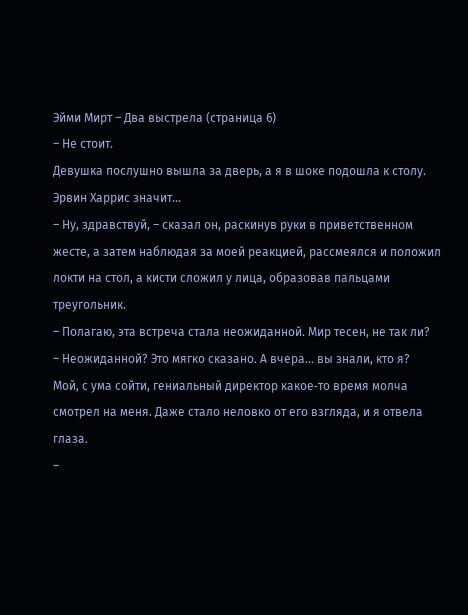Эйми Мирт – Два выстрела (страница 6)
– Не стоит.
Девушка послушно вышла за дверь, а я в шоке подошла к столу.
Эрвин Харрис значит…
– Ну, здравствуй, – сказал он, раскинув руки в приветственном жесте, а затем наблюдая за моей реакцией, рассмеялся и положил локти на стол, а кисти сложил у лица, образовав пальцами треугольник.
– Полагаю, эта встреча стала неожиданной. Мир тесен, не так ли?
– Неожиданной? Это мягко сказано. А вчера… вы знали, кто я?
Мой, с ума сойти, гениальный директор какое‑то время молча смотрел на меня. Даже стало неловко от его взгляда, и я отвела глаза.
–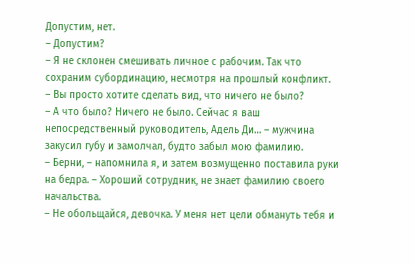Допустим, нет.
– Допустим?
– Я не склонен смешивать личное с рабочим. Так что сохраним субординацию, несмотря на прошлый конфликт.
– Вы просто хотите сделать вид, что ничего не было?
– А что было? Ничего не было. Сейчас я ваш непосредственный руководитель, Адель Ди… – мужчина закусил губу и замолчал, будто забыл мою фамилию.
– Берни, – напомнила я, и затем возмущенно поставила руки на бедра. – Хороший сотрудник, не знает фамилию своего начальства.
– Не обольщайся, девочка. У меня нет цели обмануть тебя и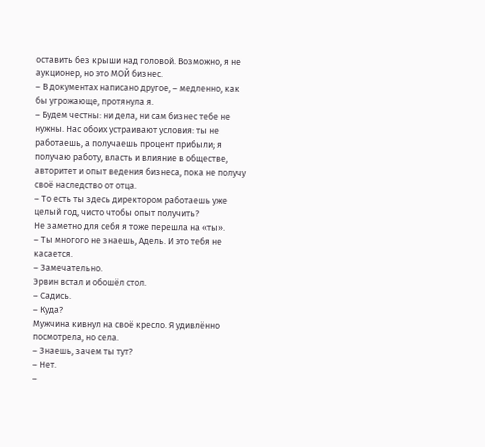оставить без крыши над головой. Возможно, я не аукционер, но это МОЙ бизнес.
– В документах написано другое, – медленно, как бы угрожающе, протянула я.
– Будем честны: ни дела, ни сам бизнес тебе не нужны. Нас обоих устраивают условия: ты не работаешь, а получаешь процент прибыли; я получаю работу, власть и влияние в обществе, авторитет и опыт ведения бизнеса, пока не получу своё наследство от отца.
– То есть ты здесь директором работаешь уже целый год, чисто чтобы опыт получить?
Не заметно для себя я тоже перешла на «ты».
– Ты многого не знаешь, Адель. И это тебя не касается.
– Замечательно.
Эрвин встал и обошёл стол.
– Садись.
– Куда?
Мужчина кивнул на своё кресло. Я удивлённо посмотрела, но села.
– Знаешь, зачем ты тут?
– Нет.
–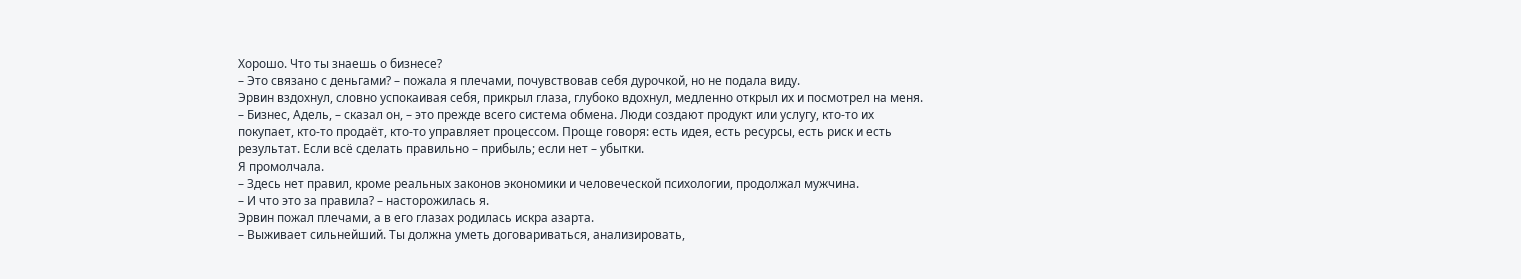Хорошо. Что ты знаешь о бизнесе?
– Это связано с деньгами? – пожала я плечами, почувствовав себя дурочкой, но не подала виду.
Эрвин вздохнул, словно успокаивая себя, прикрыл глаза, глубоко вдохнул, медленно открыл их и посмотрел на меня.
– Бизнес, Адель, – сказал он, – это прежде всего система обмена. Люди создают продукт или услугу, кто‑то их покупает, кто‑то продаёт, кто‑то управляет процессом. Проще говоря: есть идея, есть ресурсы, есть риск и есть результат. Если всё сделать правильно – прибыль; если нет – убытки.
Я промолчала.
– Здесь нет правил, кроме реальных законов экономики и человеческой психологии, продолжал мужчина.
– И что это за правила? – насторожилась я.
Эрвин пожал плечами, а в его глазах родилась искра азарта.
– Выживает сильнейший. Ты должна уметь договариваться, анализировать,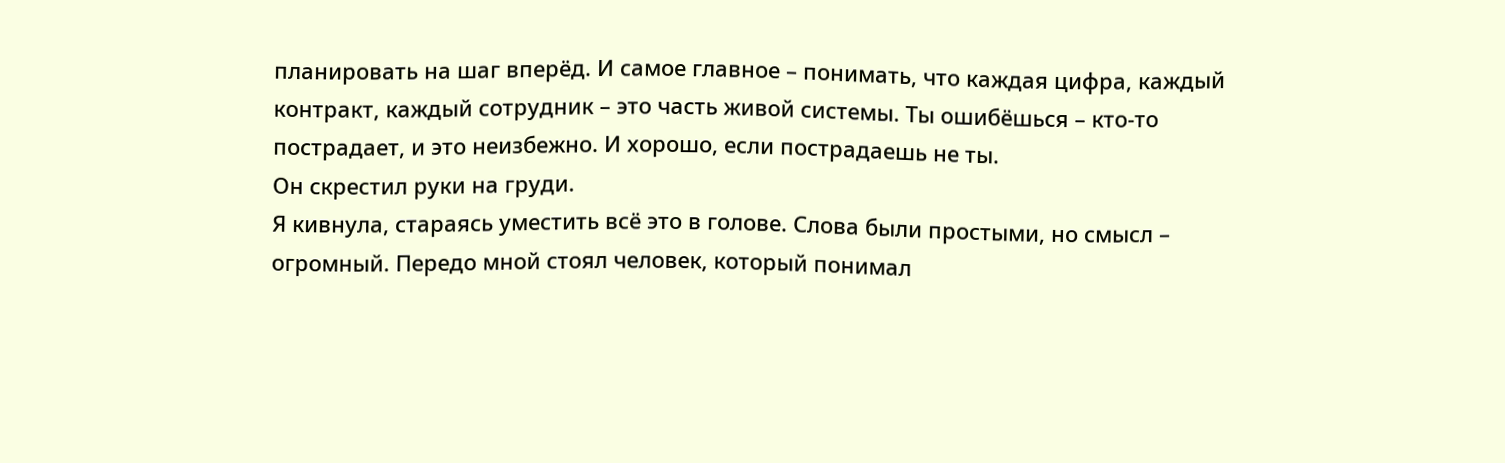планировать на шаг вперёд. И самое главное – понимать, что каждая цифра, каждый контракт, каждый сотрудник – это часть живой системы. Ты ошибёшься – кто-то пострадает, и это неизбежно. И хорошо, если пострадаешь не ты.
Он скрестил руки на груди.
Я кивнула, стараясь уместить всё это в голове. Слова были простыми, но смысл – огромный. Передо мной стоял человек, который понимал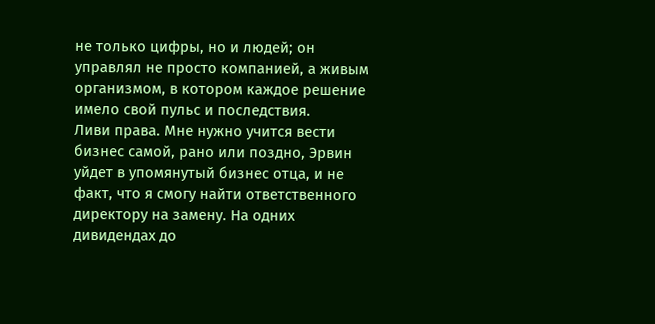не только цифры, но и людей; он управлял не просто компанией, а живым организмом, в котором каждое решение имело свой пульс и последствия.
Ливи права. Мне нужно учится вести бизнес самой, рано или поздно, Эрвин уйдет в упомянутый бизнес отца, и не факт, что я смогу найти ответственного директору на замену. На одних дивидендах до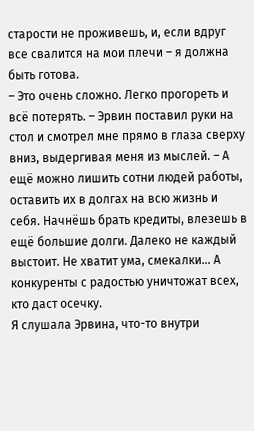старости не проживешь, и, если вдруг все свалится на мои плечи – я должна быть готова.
– Это очень сложно. Легко прогореть и всё потерять. – Эрвин поставил руки на стол и смотрел мне прямо в глаза сверху вниз, выдергивая меня из мыслей. – А ещё можно лишить сотни людей работы, оставить их в долгах на всю жизнь и себя. Начнёшь брать кредиты, влезешь в ещё большие долги. Далеко не каждый выстоит. Не хватит ума, смекалки… А конкуренты с радостью уничтожат всех, кто даст осечку.
Я слушала Эрвина, что-то внутри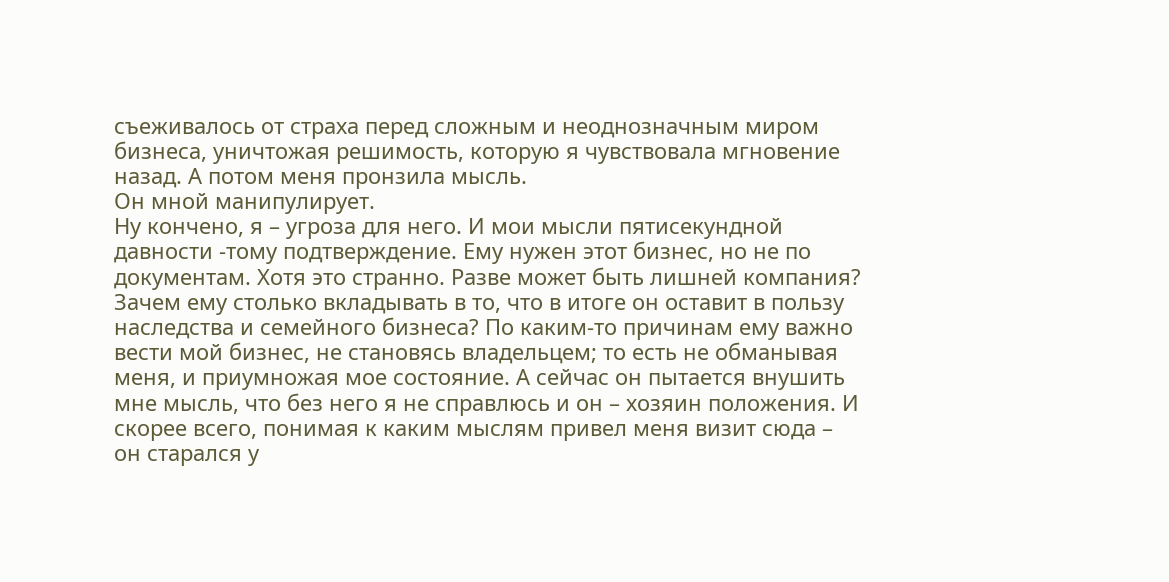съеживалось от страха перед сложным и неоднозначным миром бизнеса, уничтожая решимость, которую я чувствовала мгновение назад. А потом меня пронзила мысль.
Он мной манипулирует.
Ну кончено, я – угроза для него. И мои мысли пятисекундной давности -тому подтверждение. Ему нужен этот бизнес, но не по документам. Хотя это странно. Разве может быть лишней компания? Зачем ему столько вкладывать в то, что в итоге он оставит в пользу наследства и семейного бизнеса? По каким‑то причинам ему важно вести мой бизнес, не становясь владельцем; то есть не обманывая меня, и приумножая мое состояние. А сейчас он пытается внушить мне мысль, что без него я не справлюсь и он – хозяин положения. И скорее всего, понимая к каким мыслям привел меня визит сюда – он старался у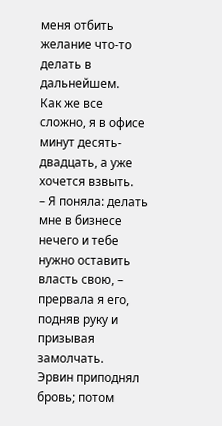меня отбить желание что-то делать в дальнейшем.
Как же все сложно, я в офисе минут десять-двадцать, а уже хочется взвыть.
– Я поняла: делать мне в бизнесе нечего и тебе нужно оставить власть свою, – прервала я его, подняв руку и призывая замолчать.
Эрвин приподнял бровь; потом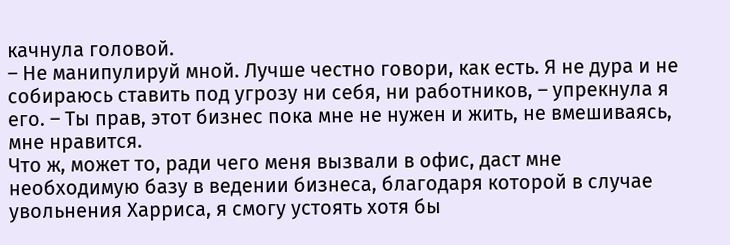качнула головой.
– Не манипулируй мной. Лучше честно говори, как есть. Я не дура и не собираюсь ставить под угрозу ни себя, ни работников, – упрекнула я его. – Ты прав, этот бизнес пока мне не нужен и жить, не вмешиваясь, мне нравится.
Что ж, может то, ради чего меня вызвали в офис, даст мне необходимую базу в ведении бизнеса, благодаря которой в случае увольнения Харриса, я смогу устоять хотя бы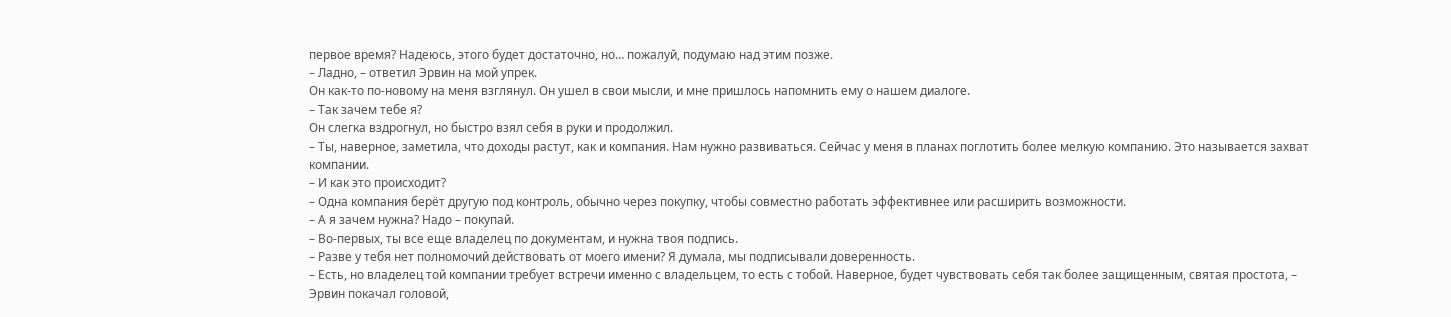первое время? Надеюсь, этого будет достаточно, но… пожалуй, подумаю над этим позже.
– Ладно, – ответил Эрвин на мой упрек.
Он как-то по-новому на меня взглянул. Он ушел в свои мысли, и мне пришлось напомнить ему о нашем диалоге.
– Так зачем тебе я?
Он слегка вздрогнул, но быстро взял себя в руки и продолжил.
– Ты, наверное, заметила, что доходы растут, как и компания. Нам нужно развиваться. Сейчас у меня в планах поглотить более мелкую компанию. Это называется захват компании.
– И как это происходит?
– Одна компания берёт другую под контроль, обычно через покупку, чтобы совместно работать эффективнее или расширить возможности.
– А я зачем нужна? Надо – покупай.
– Во‑первых, ты все еще владелец по документам, и нужна твоя подпись.
– Разве у тебя нет полномочий действовать от моего имени? Я думала, мы подписывали доверенность.
– Есть, но владелец той компании требует встречи именно с владельцем, то есть с тобой. Наверное, будет чувствовать себя так более защищенным, святая простота, – Эрвин покачал головой,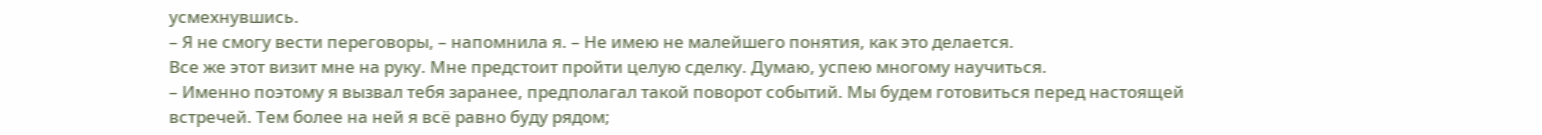усмехнувшись.
– Я не смогу вести переговоры, – напомнила я. – Не имею не малейшего понятия, как это делается.
Все же этот визит мне на руку. Мне предстоит пройти целую сделку. Думаю, успею многому научиться.
– Именно поэтому я вызвал тебя заранее, предполагал такой поворот событий. Мы будем готовиться перед настоящей встречей. Тем более на ней я всё равно буду рядом;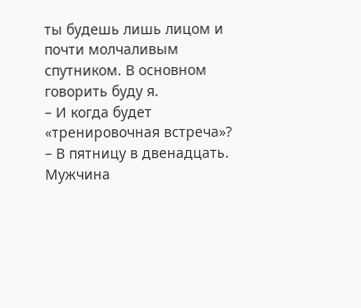ты будешь лишь лицом и почти молчаливым спутником. В основном говорить буду я.
– И когда будет «тренировочная встреча»?
– В пятницу в двенадцать.
Мужчина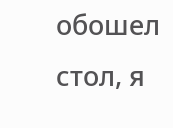обошел стол, я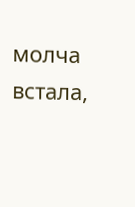молча встала,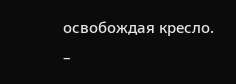освобождая кресло.
–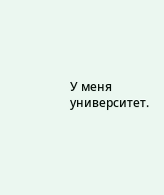У меня университет.